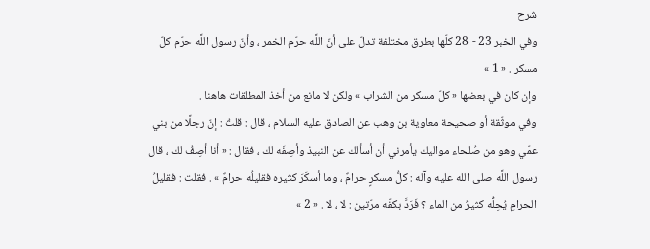شرح
وفي الخبر 23 - 28 كلّها بطرق مختلفة تدلّ على أنّ اللَّه حرّم الخمر ، وأنّ رسول اللَّه حرّم كلّ مسكر . « 1 »
وإن كان في بعضها « كلّ مسكر من الشراب » ولكن لا مانع من أخذ المطلقات هاهنا .
وفي موثّقة أو صحيحة معاوية بن وهب عن الصادق عليه السلام ، قال : قلتُ : إنّ رجلًا من بني عمّي وهو من صُلحاء مواليك يأمرني أن أسألك عن النبيذ وأصِفَه لك ، فقال : « أنا أصِفُ لك ، قال رسول اللَّه صلى الله عليه وآله : كلُّ مسكرٍ حرامٌ ، وما أسكَرَ كثيره فقليلُه حرامٌ » . فقلت : فقليلُ الحرامِ يُحِلُّه كثيرُ من الماء ؟ فَرَدَّ بكفّه مرّتين : لا ، لا . « 2 »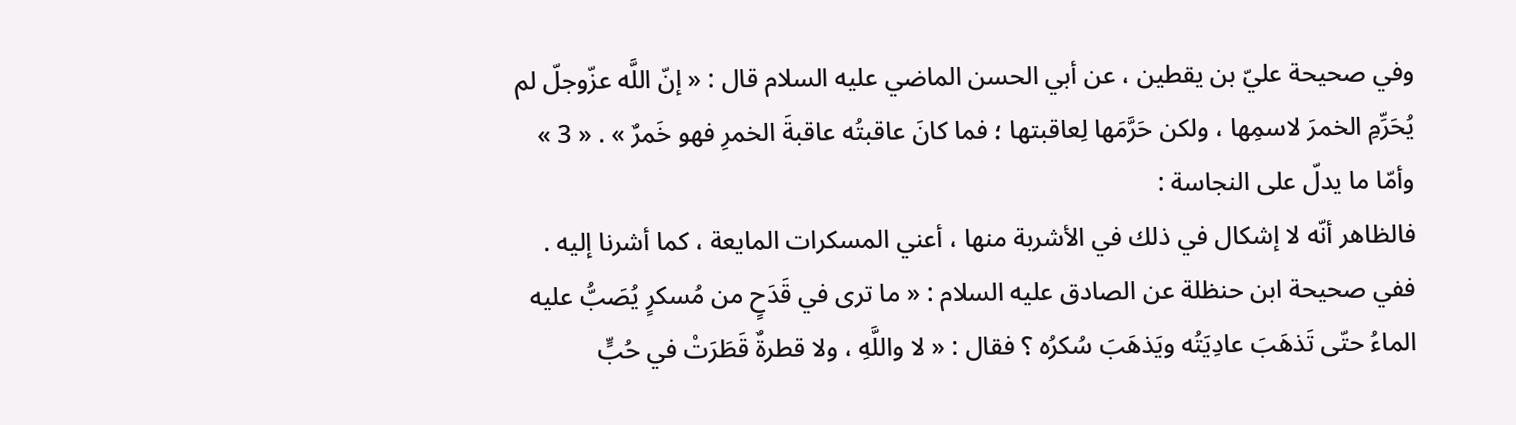وفي صحيحة عليّ بن يقطين ، عن أبي الحسن الماضي عليه السلام قال : « إنّ اللَّه عزّوجلّ لم يُحَرِّمِ الخمرَ لاسمِها ، ولكن حَرَّمَها لِعاقبتها ؛ فما كانَ عاقبتُه عاقبةَ الخمرِ فهو خَمرٌ » . « 3 »
وأمّا ما يدلّ على النجاسة :
فالظاهر أنّه لا إشكال في ذلك في الأشربة منها ، أعني المسكرات المايعة ، كما أشرنا إليه .
ففي صحيحة ابن حنظلة عن الصادق عليه السلام : « ما ترى في قَدَحٍ من مُسكرٍ يُصَبُّ عليه الماءُ حتّى تَذهَبَ عادِيَتُه ويَذهَبَ سُكرُه ؟ فقال : « لا واللَّهِ ، ولا قطرةٌ قَطَرَتْ في حُبٍّ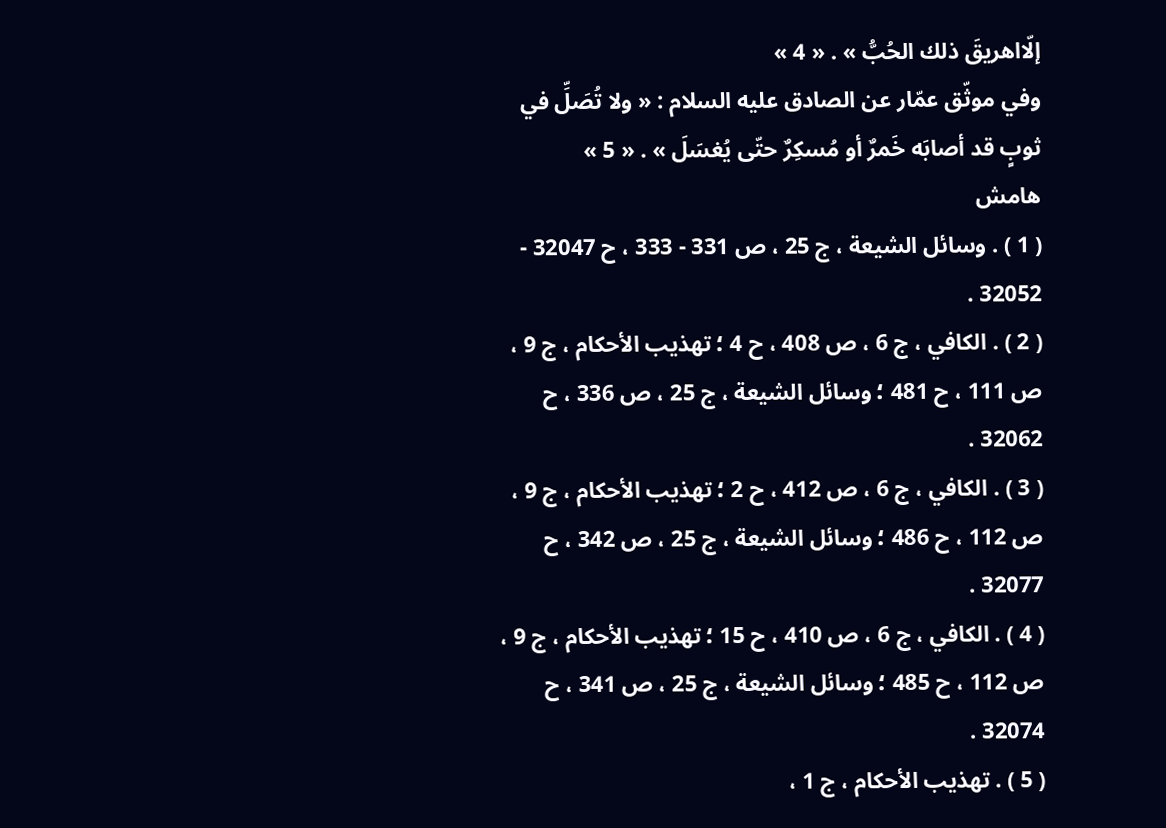إلّااهريقَ ذلك الحُبُّ » . « 4 »
وفي موثّق عمّار عن الصادق عليه السلام : « ولا تُصَلِّ في ثوبٍ قد أصابَه خَمرٌ أو مُسكِرٌ حتّى يُغسَلَ » . « 5 »
هامش
( 1 ) . وسائل الشيعة ، ج 25 ، ص 331 - 333 ، ح 32047 - 32052 .
( 2 ) . الكافي ، ج 6 ، ص 408 ، ح 4 ؛ تهذيب الأحكام ، ج 9 ، ص 111 ، ح 481 ؛ وسائل الشيعة ، ج 25 ، ص 336 ، ح 32062 .
( 3 ) . الكافي ، ج 6 ، ص 412 ، ح 2 ؛ تهذيب الأحكام ، ج 9 ، ص 112 ، ح 486 ؛ وسائل الشيعة ، ج 25 ، ص 342 ، ح 32077 .
( 4 ) . الكافي ، ج 6 ، ص 410 ، ح 15 ؛ تهذيب الأحكام ، ج 9 ، ص 112 ، ح 485 ؛ وسائل الشيعة ، ج 25 ، ص 341 ، ح 32074 .
( 5 ) . تهذيب الأحكام ، ج 1 ،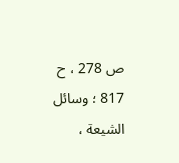ص 278 ، ح 817 ؛ وسائل الشيعة ،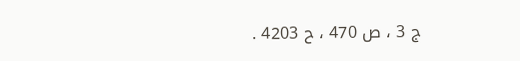ج 3 ، ص 470 ، ح 4203 .